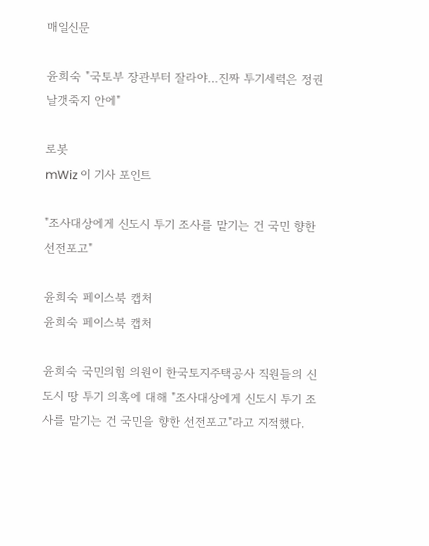매일신문

윤희숙 "국토부 장관부터 잘라야…진짜 투기세력은 정권 날갯죽지 안에"

로봇
mWiz 이 기사 포인트

"조사대상에게 신도시 투기 조사를 맡기는 건 국민 향한 선전포고"

윤희숙 페이스북 캡처
윤희숙 페이스북 캡처

윤희숙 국민의힘 의원이 한국토지주택공사 직원들의 신도시 땅 투기 의혹에 대해 "조사대상에게 신도시 투기 조사를 맡기는 건 국민을 향한 선전포고"라고 지적했다.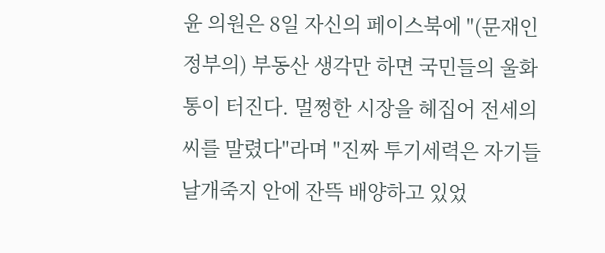윤 의원은 8일 자신의 페이스북에 "(문재인 정부의) 부동산 생각만 하면 국민들의 울화통이 터진다. 멀쩡한 시장을 헤집어 전세의 씨를 말렸다"라며 "진짜 투기세력은 자기들 날개죽지 안에 잔뜩 배양하고 있었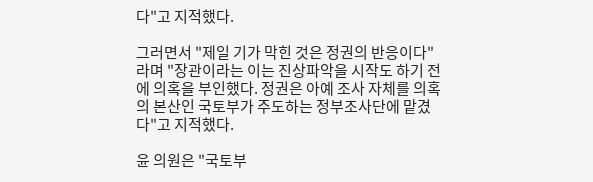다"고 지적했다.

그러면서 "제일 기가 막힌 것은 정권의 반응이다"라며 "장관이라는 이는 진상파악을 시작도 하기 전에 의혹을 부인했다. 정권은 아예 조사 자체를 의혹의 본산인 국토부가 주도하는 정부조사단에 맡겼다"고 지적했다.

윤 의원은 "국토부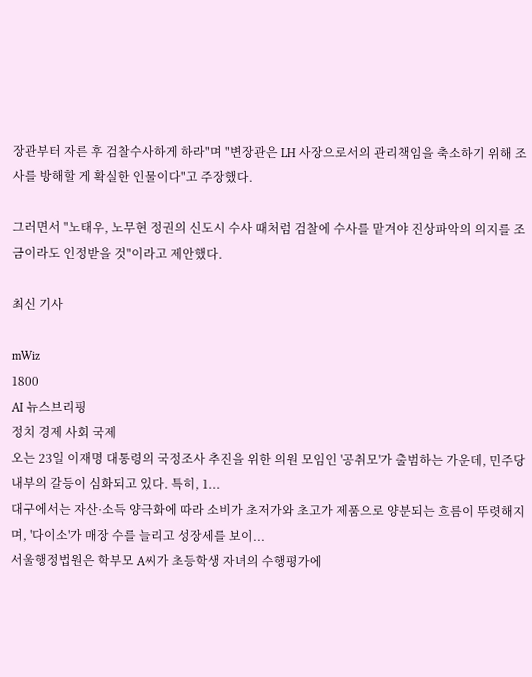장관부터 자른 후 검찰수사하게 하라"며 "변장관은 LH 사장으로서의 관리책임을 축소하기 위해 조사를 방해할 게 확실한 인물이다"고 주장했다.

그러면서 "노태우, 노무현 정권의 신도시 수사 때처럼 검찰에 수사를 맡겨야 진상파악의 의지를 조금이라도 인정받을 것"이라고 제안했다.

최신 기사

mWiz
1800
AI 뉴스브리핑
정치 경제 사회 국제
오는 23일 이재명 대통령의 국정조사 추진을 위한 의원 모임인 '공취모'가 출범하는 가운데, 민주당 내부의 갈등이 심화되고 있다. 특히, 1...
대구에서는 자산·소득 양극화에 따라 소비가 초저가와 초고가 제품으로 양분되는 흐름이 뚜렷해지며, '다이소'가 매장 수를 늘리고 성장세를 보이...
서울행정법원은 학부모 A씨가 초등학생 자녀의 수행평가에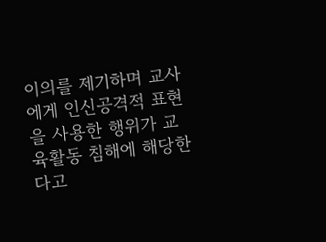이의를 제기하며 교사에게 인신공격적 표현을 사용한 행위가 교육활동 침해에 해당한다고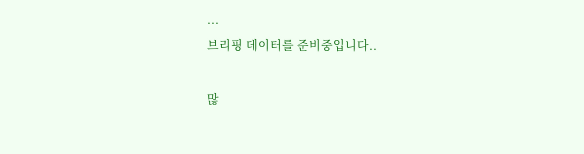...
브리핑 데이터를 준비중입니다..

많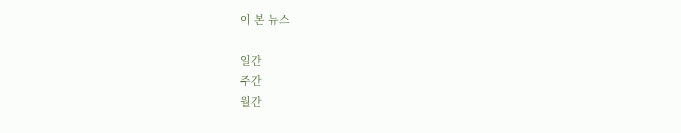이 본 뉴스

일간
주간
월간